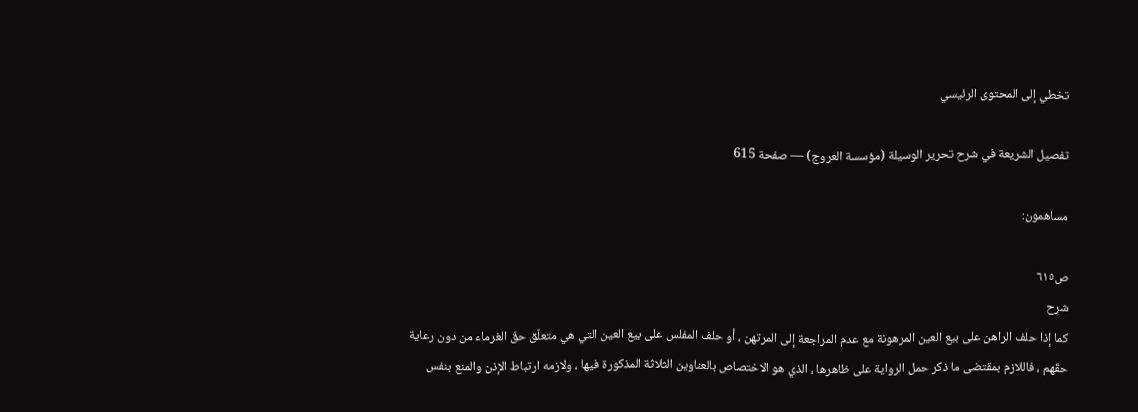تخطي إلى المحتوى الرئيسي

تفصيل الشريعة في شرح تحرير الوسيلة (مؤسسة العروج) — صفحة 615

مساهمون:

ص٦١٥
شرح
كما إذا حلف الراهن على بيع العين المرهونة مع عدم المراجعة إلى المرتهن ، أو حلف المفلس على بيع العين التي هي متعلّق حقّ الغرماء من دون رعاية حقّهم ، فاللازم بمقتضى ما ذكر حمل الرواية على ظاهرها ، الذي هو الاختصاص بالعناوين الثلاثة المذكورة فيها ، ولازمه ارتباط الإذن والمنع بنفس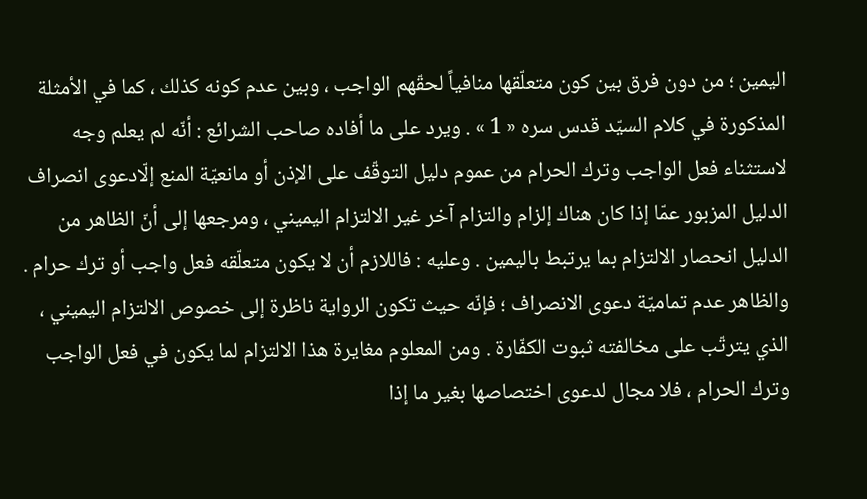اليمين ؛ من دون فرق بين كون متعلّقها منافياً لحقّهم الواجب ، وبين عدم كونه كذلك ، كما في الأمثلة المذكورة في كلام السيّد قدس سره « 1 » . ويرد على ما أفاده صاحب الشرائع : أنّه لم يعلم وجه لاستثناء فعل الواجب وترك الحرام من عموم دليل التوقّف على الإذن أو مانعيّة المنع إلّادعوى انصراف الدليل المزبور عمّا إذا كان هناك إلزام والتزام آخر غير الالتزام اليميني ، ومرجعها إلى أنّ الظاهر من الدليل انحصار الالتزام بما يرتبط باليمين . وعليه : فاللازم أن لا يكون متعلّقه فعل واجب أو ترك حرام . والظاهر عدم تماميّة دعوى الانصراف ؛ فإنّه حيث تكون الرواية ناظرة إلى خصوص الالتزام اليميني ، الذي يترتّب على مخالفته ثبوت الكفّارة . ومن المعلوم مغايرة هذا الالتزام لما يكون في فعل الواجب وترك الحرام ، فلا مجال لدعوى اختصاصها بغير ما إذا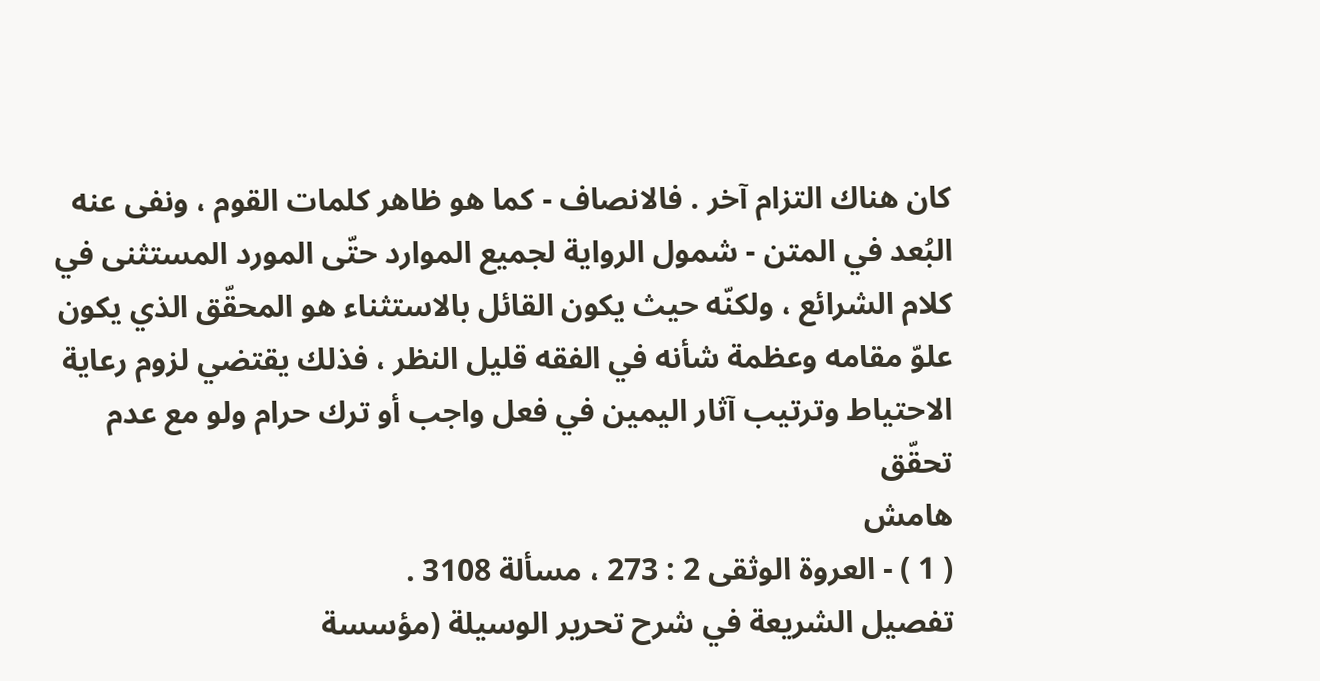كان هناك التزام آخر . فالانصاف - كما هو ظاهر كلمات القوم ، ونفى عنه البُعد في المتن - شمول الرواية لجميع الموارد حتّى المورد المستثنى في كلام الشرائع ، ولكنّه حيث يكون القائل بالاستثناء هو المحقّق الذي يكون علوّ مقامه وعظمة شأنه في الفقه قليل النظر ، فذلك يقتضي لزوم رعاية الاحتياط وترتيب آثار اليمين في فعل واجب أو ترك حرام ولو مع عدم تحقّق
هامش
( 1 ) - العروة الوثقى 2 : 273 ، مسألة 3108 .
تفصيل الشريعة في شرح تحرير الوسيلة (مؤسسة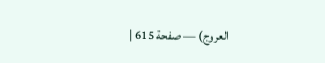العروج) — صفحة 615 |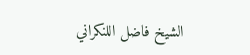الشيخ فاضل اللنكراني